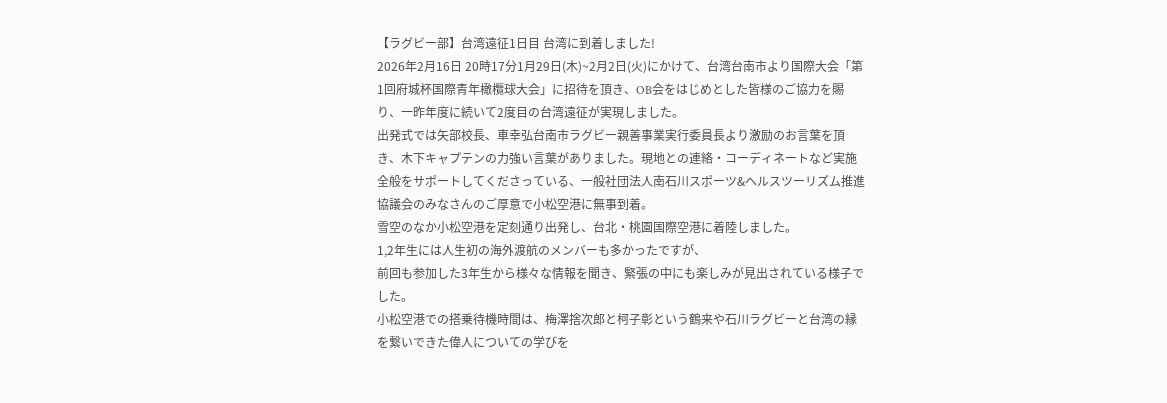【ラグビー部】台湾遠征1日目 台湾に到着しました!
2026年2月16日 20時17分1月29日(木)~2月2日(火)にかけて、台湾台南市より国際大会「第1回府城杯国際青年橄欖球大会」に招待を頂き、OB会をはじめとした皆様のご協力を賜り、一昨年度に続いて2度目の台湾遠征が実現しました。
出発式では矢部校長、車幸弘台南市ラグビー親善事業実行委員長より激励のお言葉を頂き、木下キャプテンの力強い言葉がありました。現地との連絡・コーディネートなど実施全般をサポートしてくださっている、一般社団法人南石川スポーツ&ヘルスツーリズム推進協議会のみなさんのご厚意で小松空港に無事到着。
雪空のなか小松空港を定刻通り出発し、台北・桃園国際空港に着陸しました。
1,2年生には人生初の海外渡航のメンバーも多かったですが、
前回も参加した3年生から様々な情報を聞き、緊張の中にも楽しみが見出されている様子でした。
小松空港での搭乗待機時間は、梅澤捨次郎と柯子彰という鶴来や石川ラグビーと台湾の縁を繋いできた偉人についての学びを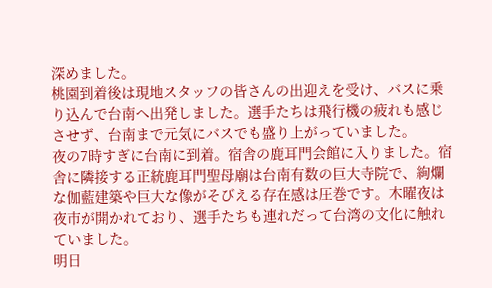深めました。
桃園到着後は現地スタッフの皆さんの出迎えを受け、バスに乗り込んで台南へ出発しました。選手たちは飛行機の疲れも感じさせず、台南まで元気にバスでも盛り上がっていました。
夜の7時すぎに台南に到着。宿舎の鹿耳門会館に入りました。宿舎に隣接する正統鹿耳門聖母廟は台南有数の巨大寺院で、絢爛な伽藍建築や巨大な像がそびえる存在感は圧巻です。木曜夜は夜市が開かれており、選手たちも連れだって台湾の文化に触れていました。
明日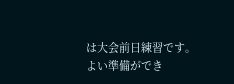は大会前日練習です。よい準備ができ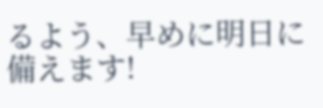るよう、早めに明日に備えます!